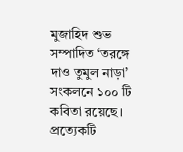মুজাহিদ শুভ সম্পাদিত ‘তরঙ্গে দাও তুমুল নাড়া’ সংকলনে ১০০ টি কবিতা রয়েছে। প্রত্যেকটি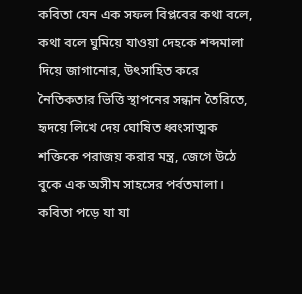কবিতা যেন এক সফল বিপ্লবের কথা বলে, কথা বলে ঘুমিয়ে যাওয়া দেহকে শব্দমালা দিয়ে জাগানোর, উৎসাহিত করে নৈতিকতার ভিত্তি স্থাপনের সন্ধান তৈরিতে, হৃদয়ে লিখে দেয় ঘোষিত ধ্বংসাত্মক শক্তিকে পরাজয় করার মন্ত্র, জেগে উঠে বুকে এক অসীম সাহসের পর্বতমালা।
কবিতা পড়ে যা যা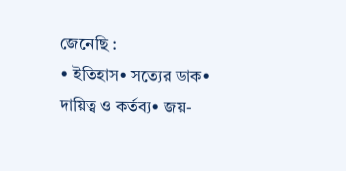জেনেছি :
• ইতিহাস• সত্যের ডাক• দায়িত্ব ও কর্তব্য• জয়-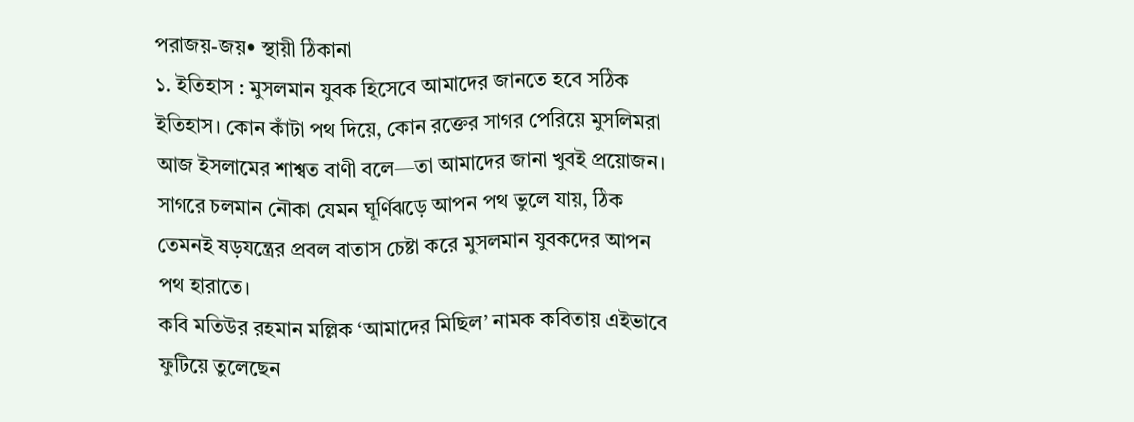পরাজয়-জয়• স্থায়ী ঠিকানা
১. ইতিহাস : মুসলমান যুবক হিসেবে আমাদের জানতে হবে সঠিক ইতিহাস। কোন কাঁটা পথ দিয়ে, কোন রক্তের সাগর পেরিয়ে মুসলিমরা আজ ইসলামের শাশ্বত বাণী বলে—তা আমাদের জানা খুবই প্রয়োজন। সাগরে চলমান নৌকা যেমন ঘূর্ণিঝড়ে আপন পথ ভুলে যায়, ঠিক তেমনই ষড়যন্ত্রের প্রবল বাতাস চেষ্টা করে মুসলমান যুবকদের আপন পথ হারাতে।
কবি মতিউর রহমান মল্লিক ‘আমাদের মিছিল’ নামক কবিতায় এইভাবে ফুটিয়ে তুলেছেন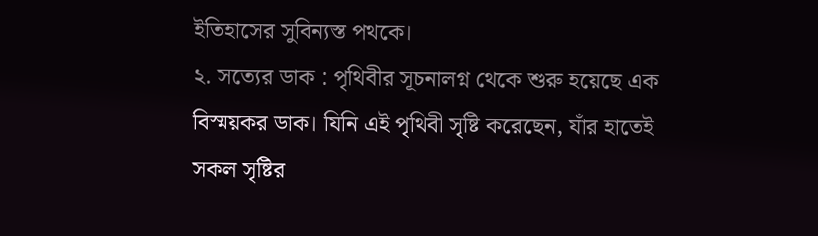ইতিহাসের সুবিন্যস্ত পথকে।
২. সত্যের ডাক : পৃথিবীর সূচনালগ্ন থেকে শুরু হয়েছে এক বিস্ময়কর ডাক। যিনি এই পৃথিবী সৃষ্টি করেছেন, যাঁর হাতেই সকল সৃষ্টির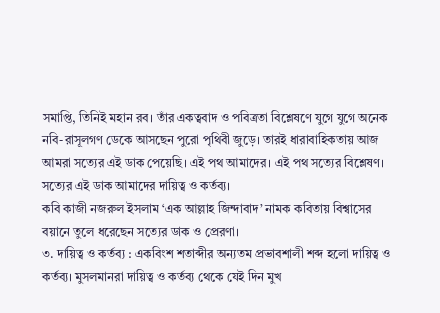সমাপ্তি, তিনিই মহান রব। তাঁর একত্ববাদ ও পবিত্রতা বিশ্লেষণে যুগে যুগে অনেক নবি-রাসূলগণ ডেকে আসছেন পুরো পৃথিবী জুড়ে। তারই ধারাবাহিকতায় আজ আমরা সত্যের এই ডাক পেয়েছি। এই পথ আমাদের। এই পথ সত্যের বিশ্লেষণ। সত্যের এই ডাক আমাদের দায়িত্ব ও কর্তব্য।
কবি কাজী নজরুল ইসলাম ‘এক আল্লাহ জিন্দাবাদ’ নামক কবিতায় বিশ্বাসের বয়ানে তুলে ধরেছেন সত্যের ডাক ও প্রেরণা।
৩. দায়িত্ব ও কর্তব্য : একবিংশ শতাব্দীর অন্যতম প্রভাবশালী শব্দ হলো দায়িত্ব ও কর্তব্য। মুসলমানরা দায়িত্ব ও কর্তব্য থেকে যেই দিন মুখ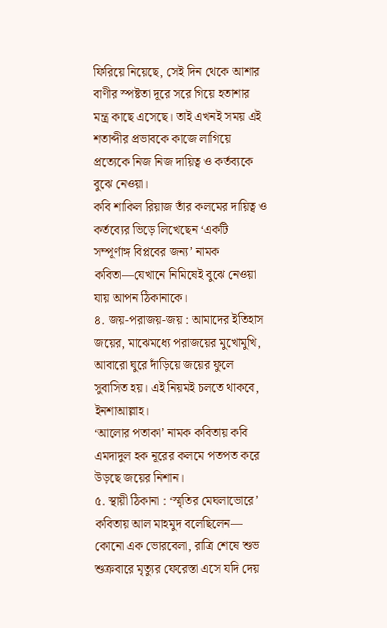ফিরিয়ে নিয়েছে, সেই দিন থেকে আশার বাণীর স্পষ্টতা দূরে সরে গিয়ে হতাশার মন্ত্র কাছে এসেছে। তাই এখনই সময় এই শতাব্দীর প্রভাবকে কাজে লাগিয়ে প্রত্যেকে নিজ নিজ দায়িত্ব ও কর্তব্যকে বুঝে নেওয়া।
কবি শাকিল রিয়াজ তাঁর কলমের দায়িত্ব ও কর্তব্যের ভিড়ে লিখেছেন ‘একটি সম্পূর্ণাঙ্গ বিপ্লবের জন্য’ নামক কবিতা—যেখানে নিমিষেই বুঝে নেওয়া যায় আপন ঠিকানাকে।
৪. জয়-পরাজয়-জয় : আমাদের ইতিহাস জয়ের, মাঝেমধ্যে পরাজয়ের মুখোমুখি, আবারো ঘুরে দাঁড়িয়ে জয়ের ফুলে সুবাসিত হয়। এই নিয়মই চলতে থাকবে, ইনশাআল্লাহ।
‘আলোর পতাকা’ নামক কবিতায় কবি এমদাদুল হক নূরের কলমে পতপত করে উড়ছে জয়ের নিশান।
৫. স্থায়ী ঠিকানা : ‘স্মৃতির মেঘলাভোরে’ কবিতায় আল মাহমুদ বলেছিলেন—
কোনো এক ভোরবেলা, রাত্রি শেষে শুভ শুক্রবারে মৃত্যুর ফেরেস্তা এসে যদি দেয়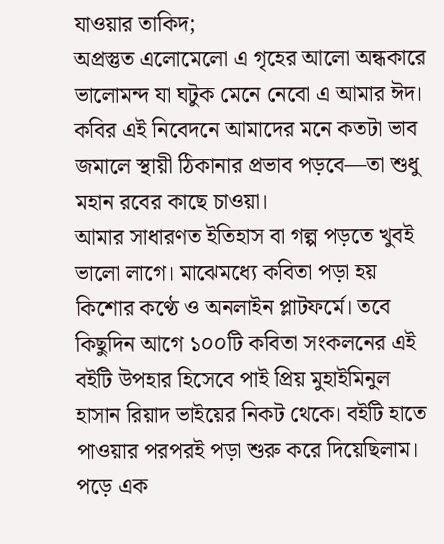যাওয়ার তাকিদ;
অপ্রস্তুত এলোমেলো এ গৃহের আলো অন্ধকারে ভালোমন্দ যা ঘটুক মেনে নেবো এ আমার ঈদ।
কবির এই নিবেদনে আমাদের মনে কতটা ভাব জমালে স্থায়ী ঠিকানার প্রভাব পড়বে—তা শুধু মহান রবের কাছে চাওয়া।
আমার সাধারণত ইতিহাস বা গল্প পড়তে খুবই ভালো লাগে। মাঝেমধ্যে কবিতা পড়া হয় কিশোর কণ্ঠে ও অনলাইন প্লাটফর্মে। তবে কিছুদিন আগে ১০০টি কবিতা সংকলনের এই বইটি উপহার হিসেবে পাই প্রিয় মুহাইমিনুল হাসান রিয়াদ ভাইয়ের নিকট থেকে। বইটি হাতে পাওয়ার পরপরই পড়া শুরু করে দিয়েছিলাম।
পড়ে এক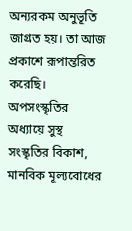অন্যরকম অনুভূতি জাগ্রত হয়। তা আজ প্রকাশে রূপান্তরিত করেছি।
অপসংস্কৃতির অধ্যায়ে সুস্থ সংস্কৃতির বিকাশ, মানবিক মূল্যবোধের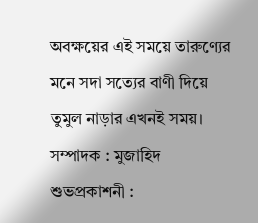অবক্ষয়ের এই সময়ে তারুণ্যের মনে সদা সত্যের বাণী দিয়ে তুমুল নাড়ার এখনই সময়।
সম্পাদক : মুজাহিদ শুভপ্রকাশনী :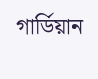গার্ডিয়ান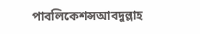পাবলিকেশন্সআবদুল্লাহ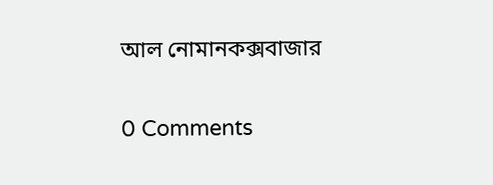আল নোমানকক্সবাজার

0 Comments